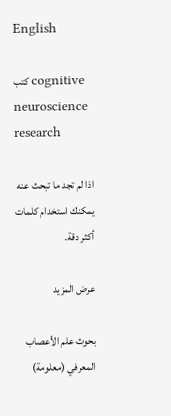English

كتب cognitive neuroscience research

اذا لم تجد ما تبحث عنه يمكنك استخدام كلمات أكثر دقة.

عرض المزيد

بحوث علم الأعصاب المعرفي (معلومة)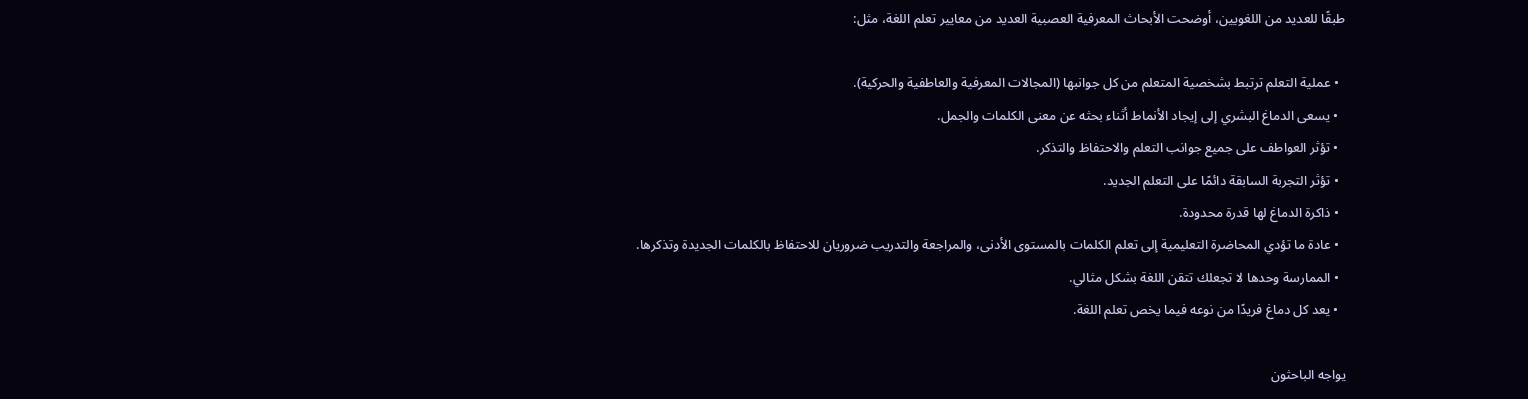طبقًا للعديد من اللغويين، أوضحت الأبحاث المعرفية العصبية العديد من معايير تعلم اللغة، مثل:

  • عملية التعلم ترتبط بشخصية المتعلم من كل جوانبها (المجالات المعرفية والعاطفية والحركية).
  • يسعى الدماغ البشري إلى إيجاد الأنماط أثناء بحثه عن معنى الكلمات والجمل.
  • تؤثر العواطف على جميع جوانب التعلم والاحتفاظ والتذكر.
  • تؤثر التجربة السابقة دائمًا على التعلم الجديد.
  • ذاكرة الدماغ لها قدرة محدودة.
  • عادة ما تؤدي المحاضرة التعليمية إلى تعلم الكلمات بالمستوى الأدنى، والمراجعة والتدريب ضروريان للاحتفاظ بالكلمات الجديدة وتذكرها.
  • الممارسة وحدها لا تجعلك تتقن اللغة بشكل مثالي.
  • يعد كل دماغ فريدًا من نوعه فيما يخص تعلم اللغة.

يواجه الباحثون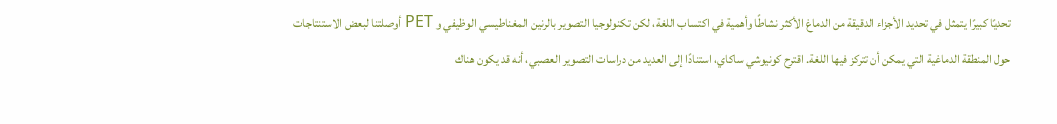تحديًا كبيرًا يتمثل في تحديد الأجزاء الدقيقة من الدماغ الأكثر نشاطًا وأهمية في اكتساب اللغة، لكن تكنولوجيا التصوير بالرنين المغناطيسي الوظيفي و PET أوصلتنا لبعض الاستنتاجات حول المنطقة الدماغية التي يمكن أن تتركز فيها اللغة. اقترح كونيوشي ساكاي، استنادًا إلى العديد من دراسات التصوير العصبي، أنه قد يكون هناك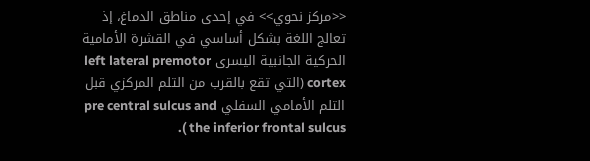<<مركز نحوي>> في إحدى مناطق الدماغ، إذ تعالج اللغة بشكل أساسي في القشرة الأمامية الحركية الجانبية اليسرى left lateral premotor cortex (التي تقع بالقرب من التلم المركزي قبل التلم الأمامي السفلي pre central sulcus and the inferior frontal sulcus ).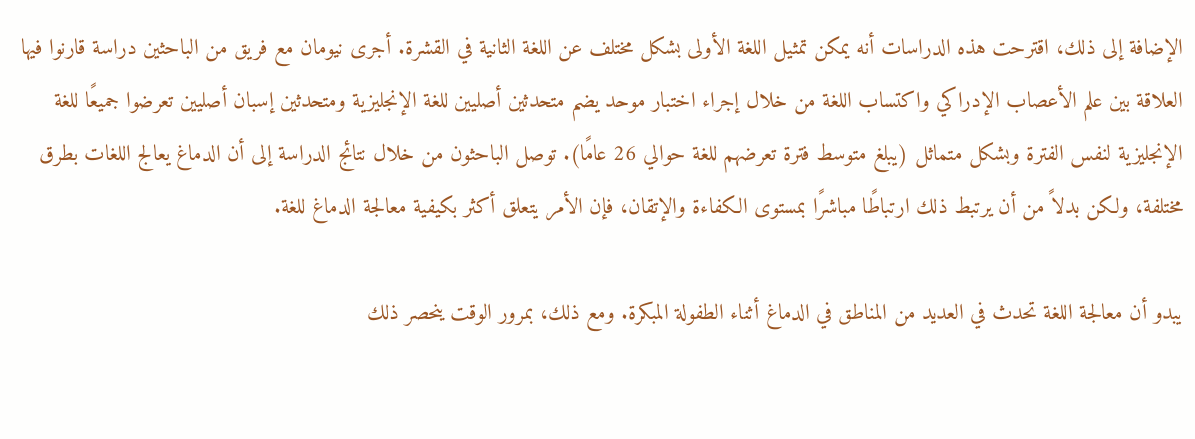الإضافة إلى ذلك، اقترحت هذه الدراسات أنه يمكن تمثيل اللغة الأولى بشكل مختلف عن اللغة الثانية في القشرة. أجرى نيومان مع فريق من الباحثين دراسة قارنوا فيها العلاقة بين علم الأعصاب الإدراكي واكتساب اللغة من خلال إجراء اختبار موحد يضم متحدثين أصليين للغة الإنجليزية ومتحدثين إسبان أصليين تعرضوا جميعًا للغة الإنجليزية لنفس الفترة وبشكل متماثل (يبلغ متوسط فترة تعرضهم للغة حوالي 26 عامًا). توصل الباحثون من خلال نتائج الدراسة إلى أن الدماغ يعالج اللغات بطرق مختلفة، ولكن بدلاً من أن يرتبط ذلك ارتباطًا مباشرًا بمستوى الكفاءة والإتقان، فإن الأمر يتعلق أكثر بكيفية معالجة الدماغ للغة.

يبدو أن معالجة اللغة تحدث في العديد من المناطق في الدماغ أثناء الطفولة المبكرة. ومع ذلك، بمرور الوقت ينحصر ذلك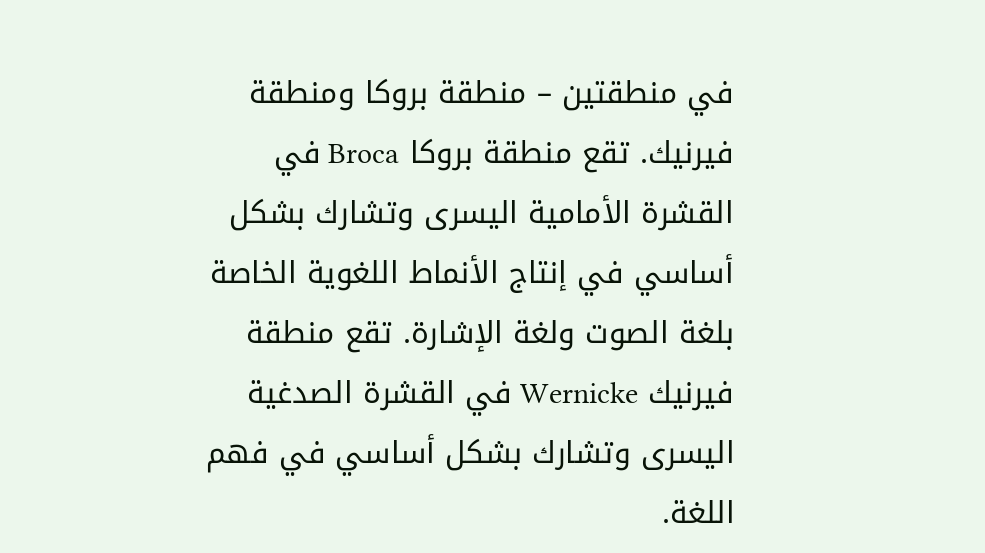في منطقتين – منطقة بروكا ومنطقة فيرنيك. تقع منطقة بروكا Broca في القشرة الأمامية اليسرى وتشارك بشكل أساسي في إنتاج الأنماط اللغوية الخاصة بلغة الصوت ولغة الإشارة. تقع منطقة فيرنيك Wernicke في القشرة الصدغية اليسرى وتشارك بشكل أساسي في فهم اللغة.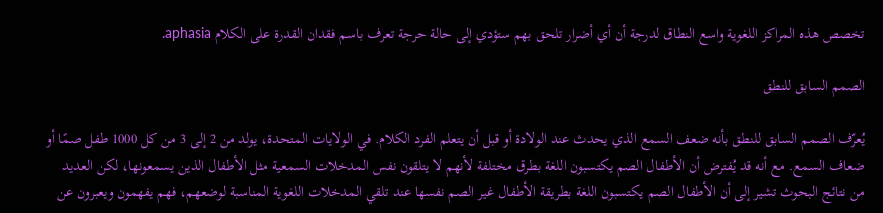تخصص هذه المراكز اللغوية واسع النطاق لدرجة أن أي أضرار تلحق بهم ستؤدي إلى حالة حرجة تعرف باسم فقدان القدرة على الكلام aphasia.

الصمم السابق للنطق

يُعرّف الصمم السابق للنطق بأنه ضعف السمع الذي يحدث عند الولادة أو قبل أن يتعلم الفرد الكلام. في الولايات المتحدة، يولد من 2 إلى 3 من كل 1000 طفل صمًا أو ضعاف السمع. مع أنه قد يُفترض أن الأطفال الصم يكتسبون اللغة بطرق مختلفة لأنهم لا يتلقون نفس المدخلات السمعية مثل الأطفال الذين يسمعونها، لكن العديد من نتائج البحوث تشير إلى أن الأطفال الصم يكتسبون اللغة بطريقة الأطفال غير الصم نفسها عند تلقي المدخلات اللغوية المناسبة لوضعهم، فهم يفهمون ويعبرون عن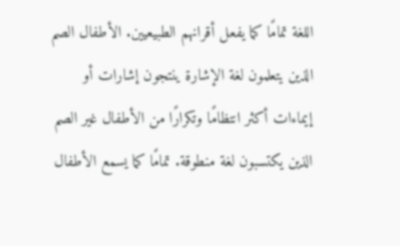اللغة تمامًا كما يفعل أقرانهم الطبيعيين. الأطفال الصم الذين يتعلمون لغة الإشارة ينتجون إشارات أو إيماءات أكثر انتظامًا وتكرارًا من الأطفال غير الصم الذين يكتسبون لغة منطوقة. تمامًا كما يسمع الأطفال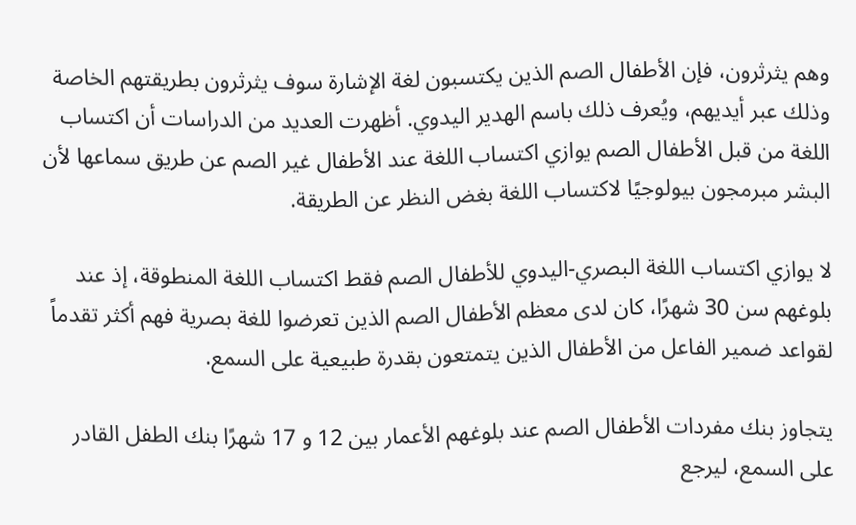وهم يثرثرون، فإن الأطفال الصم الذين يكتسبون لغة الإشارة سوف يثرثرون بطريقتهم الخاصة وذلك عبر أيديهم، ويُعرف ذلك باسم الهدير اليدوي. أظهرت العديد من الدراسات أن اكتساب اللغة من قبل الأطفال الصم يوازي اكتساب اللغة عند الأطفال غير الصم عن طريق سماعها لأن البشر مبرمجون بيولوجيًا لاكتساب اللغة بغض النظر عن الطريقة.

لا يوازي اكتساب اللغة البصري-اليدوي للأطفال الصم فقط اكتساب اللغة المنطوقة، إذ عند بلوغهم سن 30 شهرًا، كان لدى معظم الأطفال الصم الذين تعرضوا للغة بصرية فهم أكثر تقدماً لقواعد ضمير الفاعل من الأطفال الذين يتمتعون بقدرة طبيعية على السمع.

يتجاوز بنك مفردات الأطفال الصم عند بلوغهم الأعمار بين 12 و 17 شهرًا بنك الطفل القادر على السمع، ليرجع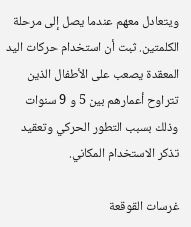ويتعادل معهم عندما يصل إلى مرحلة الكلمتين. ثبت أن استخدام حركات اليد المعقدة يصعب على الأطفال الذين تتراوح أعمارهم بين 5 و 9 سنوات وذلك بسبب التطور الحركي وتعقيد تذكر الاستخدام المكاني.

غرسات القوقعة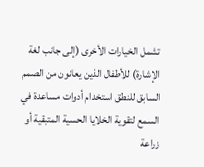تشمل الخيارات الأخرى (إلى جانب لغة الإشارة) للأطفال الذين يعانون من الصمم السابق للنطق استخدام أدوات مساعدة في السمع لتقوية الخلايا الحسية المتبقية أو زراعة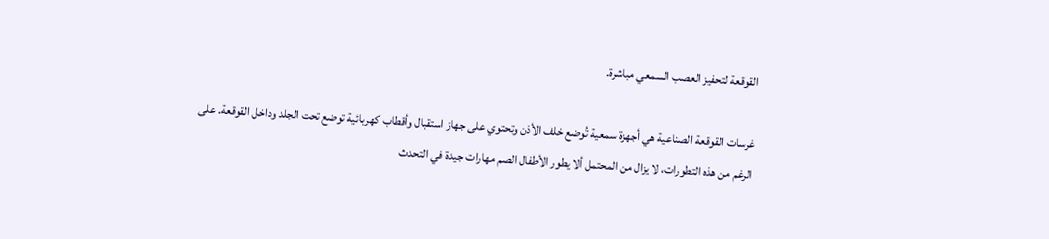القوقعة لتحفيز العصب السمعي مباشرة.

غرسات القوقعة الصناعية هي أجهزة سمعية تُوضع خلف الأذن وتحتوي على جهاز استقبال وأقطاب كهربائية توضع تحت الجلد وداخل القوقعة. على الرغم من هذه التطورات، لا يزال من المحتمل ألا يطور الأطفال الصم مهارات جيدة في التحدث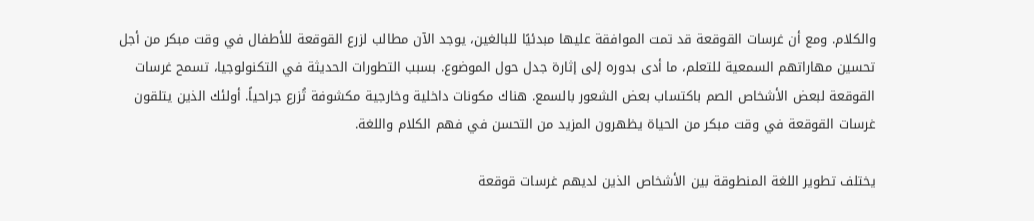والكلام. ومع أن غرسات القوقعة قد تمت الموافقة عليها مبدئيًا للبالغين، يوجد الآن مطالب لزرع القوقعة للأطفال في وقت مبكر من أجل تحسين مهاراتهم السمعية للتعلم، ما أدى بدوره إلى إثارة جدل حول الموضوع. بسبب التطورات الحديثة في التكنولوجيا، تسمح غرسات القوقعة لبعض الأشخاص الصم باكتساب بعض الشعور بالسمع. هناك مكونات داخلية وخارجية مكشوفة تُزرع جراحياً. أولئك الذين يتلقون غرسات القوقعة في وقت مبكر من الحياة يظهرون المزيد من التحسن في فهم الكلام واللغة.

يختلف تطوير اللغة المنطوقة بين الأشخاص الذين لديهم غرسات قوقعة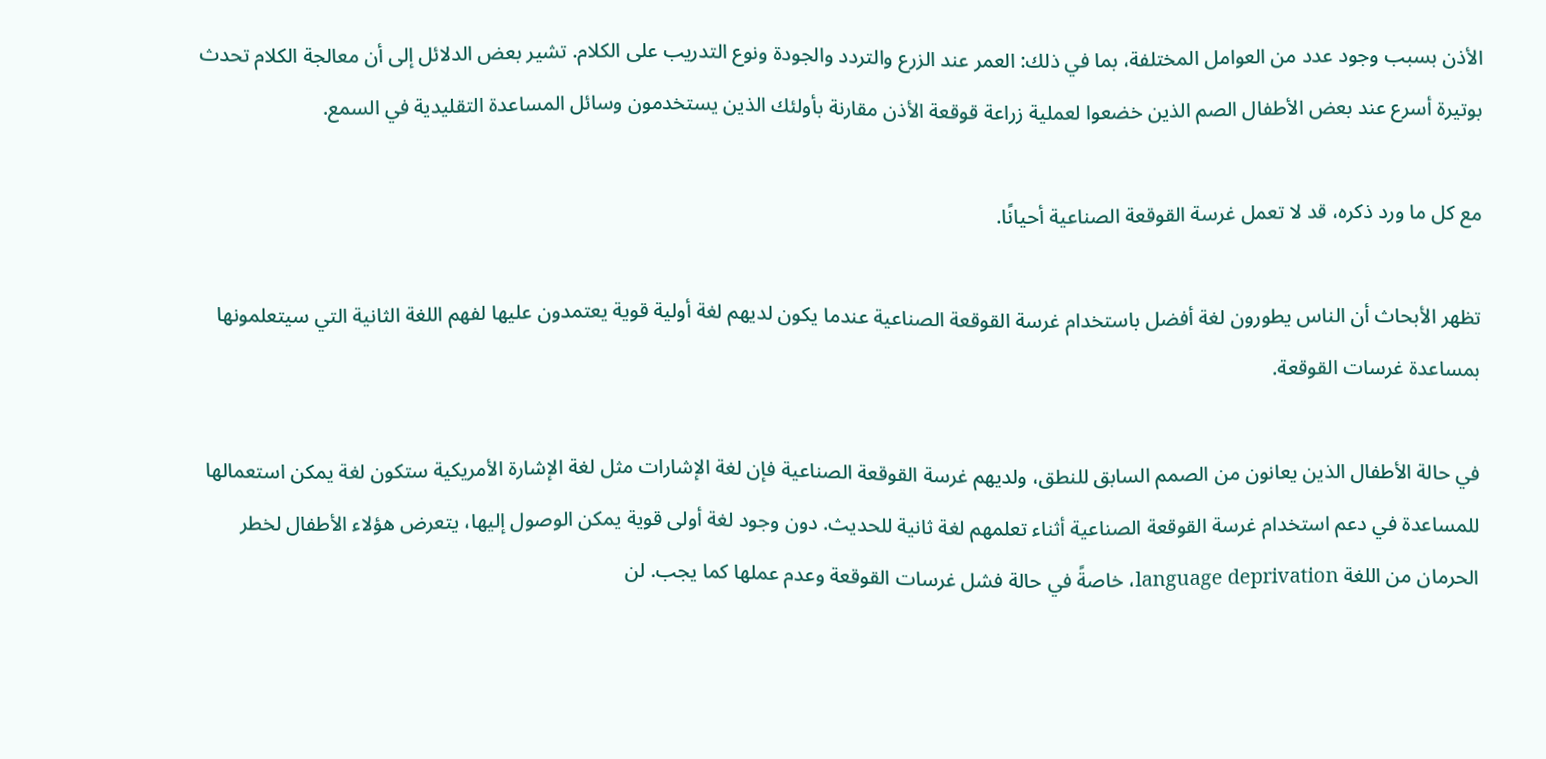الأذن بسبب وجود عدد من العوامل المختلفة، بما في ذلك: العمر عند الزرع والتردد والجودة ونوع التدريب على الكلام. تشير بعض الدلائل إلى أن معالجة الكلام تحدث بوتيرة أسرع عند بعض الأطفال الصم الذين خضعوا لعملية زراعة قوقعة الأذن مقارنة بأولئك الذين يستخدمون وسائل المساعدة التقليدية في السمع.

مع كل ما ورد ذكره، قد لا تعمل غرسة القوقعة الصناعية أحيانًا.

تظهر الأبحاث أن الناس يطورون لغة أفضل باستخدام غرسة القوقعة الصناعية عندما يكون لديهم لغة أولية قوية يعتمدون عليها لفهم اللغة الثانية التي سيتعلمونها بمساعدة غرسات القوقعة.

في حالة الأطفال الذين يعانون من الصمم السابق للنطق، ولديهم غرسة القوقعة الصناعية فإن لغة الإشارات مثل لغة الإشارة الأمريكية ستكون لغة يمكن استعمالها للمساعدة في دعم استخدام غرسة القوقعة الصناعية أثناء تعلمهم لغة ثانية للحديث. دون وجود لغة أولى قوية يمكن الوصول إليها، يتعرض هؤلاء الأطفال لخطر الحرمان من اللغة language deprivation، خاصةً في حالة فشل غرسات القوقعة وعدم عملها كما يجب. لن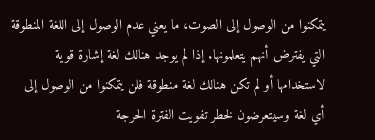يتمكنوا من الوصول إلى الصوت، ما يعني عدم الوصول إلى اللغة المنطوقة التي يفترض أنهم يتعلمونها. إذا لم يوجد هنالك لغة إشارة قوية لاستخدامها أو لم تكن هنالك لغة منطوقة فلن يتمكنوا من الوصول إلى أي لغة وسيتعرضون لخطر تفويت الفترة الحرجة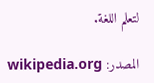لتعلم اللغة.

المصدر: wikipedia.org